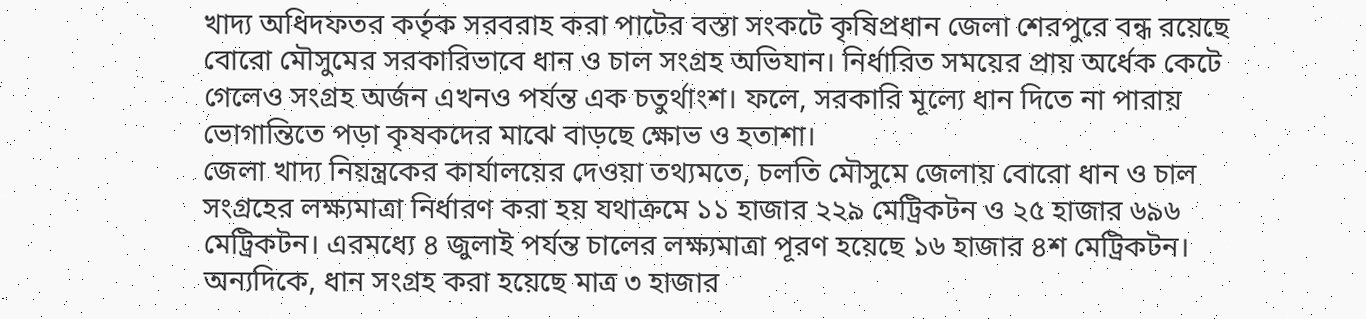খাদ্য অধিদফতর কর্তৃক সরবরাহ করা পাটের বস্তা সংকটে কৃষিপ্রধান জেলা শেরপুরে বন্ধ রয়েছে বোরো মৌসুমের সরকারিভাবে ধান ও চাল সংগ্রহ অভিযান। নির্ধারিত সময়ের প্রায় অর্ধেক কেটে গেলেও সংগ্রহ অর্জন এখনও পর্যন্ত এক চতুর্থাংশ। ফলে, সরকারি মূল্যে ধান দিতে না পারায় ভোগান্তিতে পড়া কৃষকদের মাঝে বাড়ছে ক্ষোভ ও হতাশা।
জেলা খাদ্য নিয়ন্ত্রকের কার্যালয়ের দেওয়া তথ্যমতে, চলতি মৌসুমে জেলায় বোরো ধান ও চাল সংগ্রহের লক্ষ্যমাত্রা নির্ধারণ করা হয় যথাক্রমে ১১ হাজার ২২৯ মেট্রিকটন ও ২৫ হাজার ৬৯৬ মেট্রিকটন। এরমধ্যে ৪ জুলাই পর্যন্ত চালের লক্ষ্যমাত্রা পূরণ হয়েছে ১৬ হাজার ৪শ মেট্রিকটন। অন্যদিকে, ধান সংগ্রহ করা হয়েছে মাত্র ৩ হাজার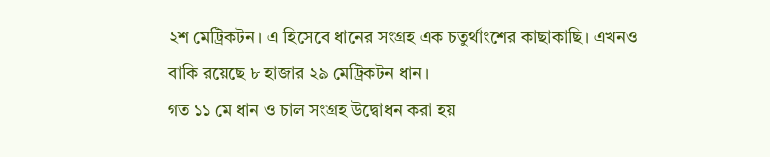২শ মেট্রিকটন। এ হিসেবে ধানের সংগ্রহ এক চতুর্থাংশের কাছাকাছি। এখনও বাকি রয়েছে ৮ হাজার ২৯ মেট্রিকটন ধান।
গত ১১ মে ধান ও চাল সংগ্রহ উদ্বোধন করা হয়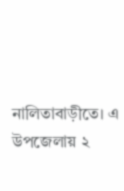নালিতাবাড়ীতে। এ উপজেলায় ২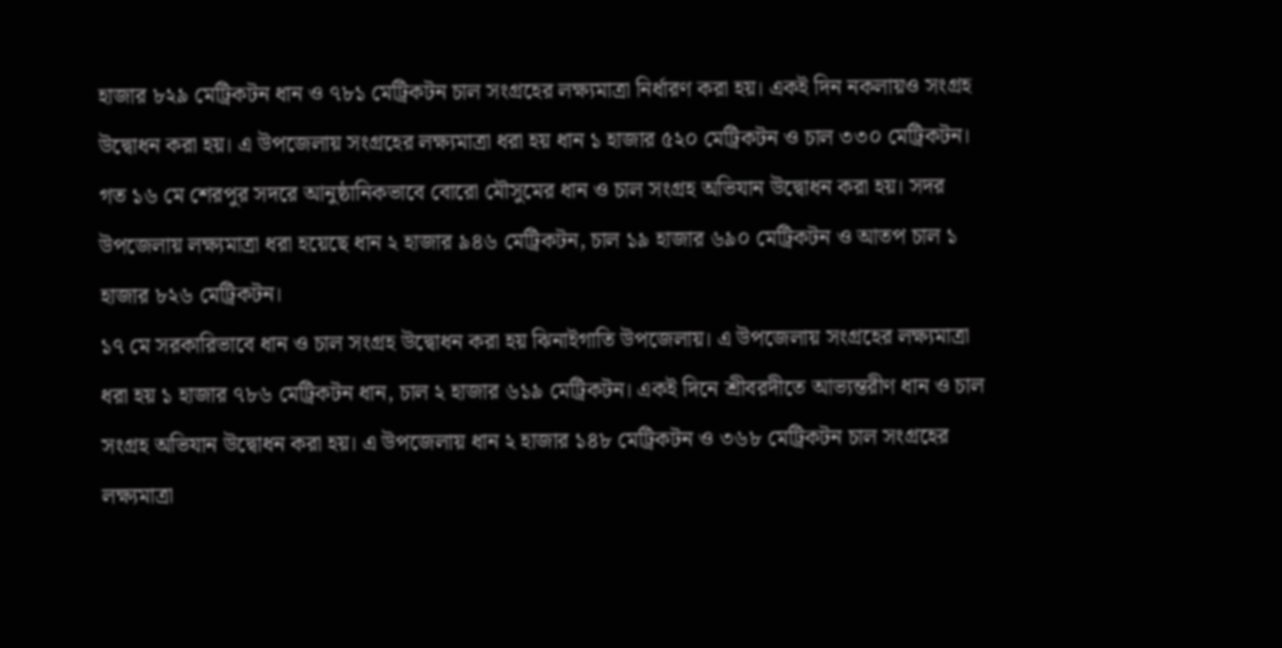হাজার ৮২৯ মেট্রিকটন ধান ও ৭৮১ মেট্রিকটন চাল সংগ্রহের লক্ষ্যমাত্রা নির্ধারণ করা হয়। একই দিন নকলায়ও সংগ্রহ উদ্বোধন করা হয়। এ উপজেলায় সংগ্রহের লক্ষ্যমাত্রা ধরা হয় ধান ১ হাজার ৫২০ মেট্রিকটন ও চাল ৩৩০ মেট্রিকটন।
গত ১৬ মে শেরপুর সদরে আনুষ্ঠানিকভাবে বোরো মৌসুমের ধান ও চাল সংগ্রহ অভিযান উদ্বোধন করা হয়। সদর উপজেলায় লক্ষ্যমাত্রা ধরা হয়েছে ধান ২ হাজার ৯৪৬ মেট্রিকটন, চাল ১৯ হাজার ৬৯০ মেট্রিকটন ও আতপ চাল ১ হাজার ৮২৬ মেট্রিকটন।
১৭ মে সরকারিভাবে ধান ও চাল সংগ্রহ উদ্বোধন করা হয় ঝিনাইগাতি উপজেলায়। এ উপজেলায় সংগ্রহের লক্ষ্যমাত্রা ধরা হয় ১ হাজার ৭৮৬ মেট্রিকটন ধান, চাল ২ হাজার ৬১৯ মেট্রিকটন। একই দিনে শ্রীবরদীতে আভ্যন্তরীণ ধান ও চাল সংগ্রহ অভিযান উদ্বোধন করা হয়। এ উপজেলায় ধান ২ হাজার ১৪৮ মেট্রিকটন ও ৩৬৮ মেট্রিকটন চাল সংগ্রহের লক্ষ্যমাত্রা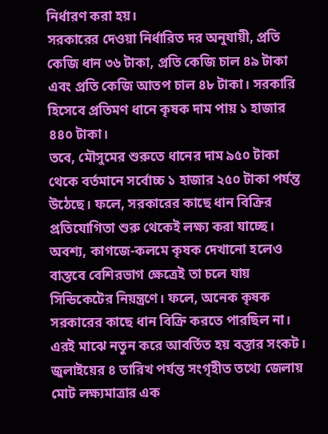নির্ধারণ করা হয়।
সরকারের দেওয়া নির্ধারিত দর অনুযায়ী, প্রতি কেজি ধান ৩৬ টাকা, প্রতি কেজি চাল ৪৯ টাকা এবং প্রতি কেজি আতপ চাল ৪৮ টাকা। সরকারি হিসেবে প্রতিমণ ধানে কৃষক দাম পায় ১ হাজার ৪৪০ টাকা।
তবে, মৌসুমের শুরুতে ধানের দাম ৯৫০ টাকা থেকে বর্তমানে সর্বোচ্চ ১ হাজার ২৫০ টাকা পর্যন্ত উঠেছে। ফলে, সরকারের কাছে ধান বিক্রির প্রতিযোগিতা শুরু থেকেই লক্ষ্য করা যাচ্ছে।
অবশ্য, কাগজে-কলমে কৃষক দেখানো হলেও বাস্তবে বেশিরভাগ ক্ষেত্রেই তা চলে যায় সিন্ডিকেটের নিয়ন্ত্রণে। ফলে, অনেক কৃষক সরকারের কাছে ধান বিক্রি করতে পারছিল না। এরই মাঝে নতুন করে আবর্তিত হয় বস্তার সংকট।
জুলাইয়ের ৪ তারিখ পর্যন্ত সংগৃহীত তথ্যে জেলায় মোট লক্ষ্যমাত্রার এক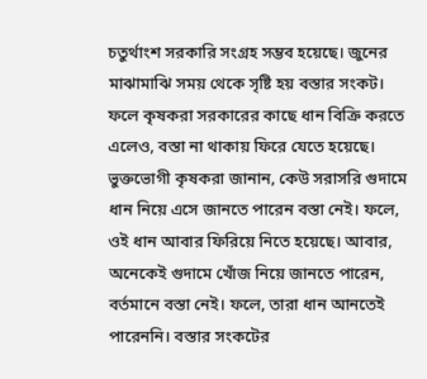চতুর্থাংশ সরকারি সংগ্রহ সম্ভব হয়েছে। জুনের মাঝামাঝি সময় থেকে সৃষ্টি হয় বস্তার সংকট। ফলে কৃষকরা সরকারের কাছে ধান বিক্রি করতে এলেও, বস্তা না থাকায় ফিরে যেতে হয়েছে।
ভুক্তভোগী কৃষকরা জানান, কেউ সরাসরি গুদামে ধান নিয়ে এসে জানতে পারেন বস্তা নেই। ফলে, ওই ধান আবার ফিরিয়ে নিতে হয়েছে। আবার, অনেকেই গুদামে খোঁজ নিয়ে জানতে পারেন, বর্তমানে বস্তা নেই। ফলে, তারা ধান আনতেই পারেননি। বস্তার সংকটের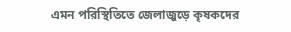এমন পরিস্থিতিতে জেলাজুড়ে কৃষকদের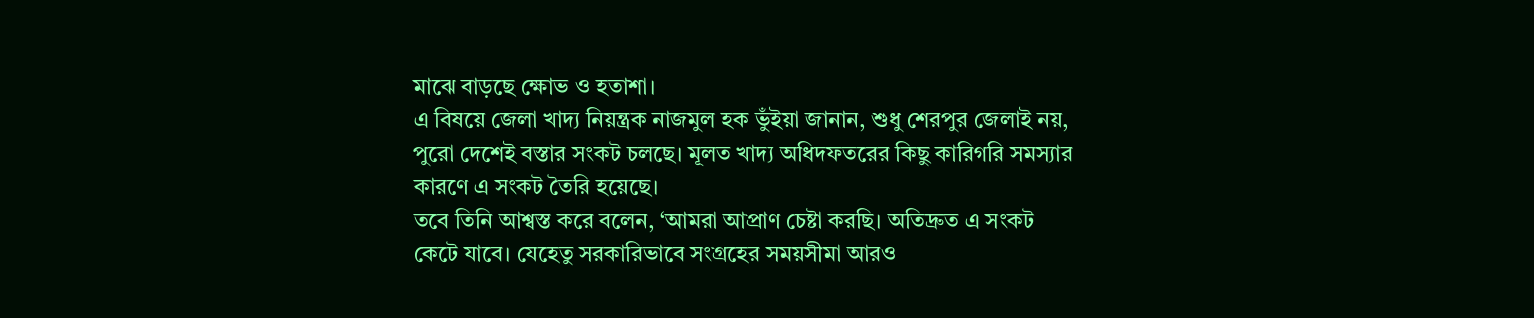মাঝে বাড়ছে ক্ষোভ ও হতাশা।
এ বিষয়ে জেলা খাদ্য নিয়ন্ত্রক নাজমুল হক ভুঁইয়া জানান, শুধু শেরপুর জেলাই নয়, পুরো দেশেই বস্তার সংকট চলছে। মূলত খাদ্য অধিদফতরের কিছু কারিগরি সমস্যার কারণে এ সংকট তৈরি হয়েছে।
তবে তিনি আশ্বস্ত করে বলেন, ‘আমরা আপ্রাণ চেষ্টা করছি। অতিদ্রুত এ সংকট কেটে যাবে। যেহেতু সরকারিভাবে সংগ্রহের সময়সীমা আরও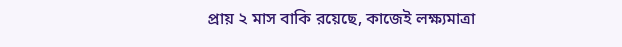প্রায় ২ মাস বাকি রয়েছে, কাজেই লক্ষ্যমাত্রা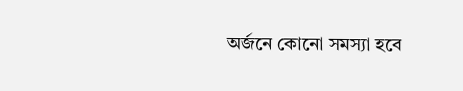অর্জনে কোনো সমস্যা হবে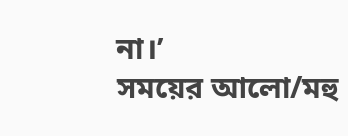না।’
সময়ের আলো/মহু